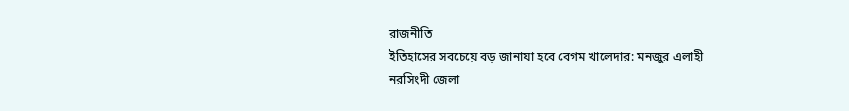রাজনীতি
ইতিহাসের সবচেয়ে বড় জানাযা হবে বেগম খালেদার: মনজুর এলাহী
নরসিংদী জেলা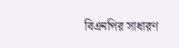বিএনপির সাধারণ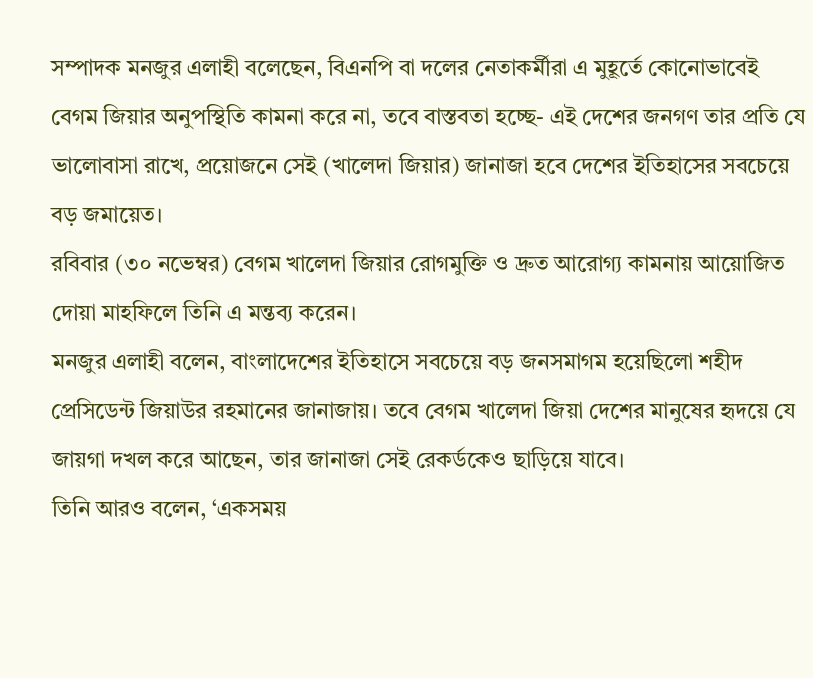সম্পাদক মনজুর এলাহী বলেছেন, বিএনপি বা দলের নেতাকর্মীরা এ মুহূর্তে কোনোভাবেই বেগম জিয়ার অনুপস্থিতি কামনা করে না, তবে বাস্তবতা হচ্ছে- এই দেশের জনগণ তার প্রতি যে ভালোবাসা রাখে, প্রয়োজনে সেই (খালেদা জিয়ার) জানাজা হবে দেশের ইতিহাসের সবচেয়ে বড় জমায়েত।
রবিবার (৩০ নভেম্বর) বেগম খালেদা জিয়ার রোগমুক্তি ও দ্রুত আরোগ্য কামনায় আয়োজিত দোয়া মাহফিলে তিনি এ মন্তব্য করেন।
মনজুর এলাহী বলেন, বাংলাদেশের ইতিহাসে সবচেয়ে বড় জনসমাগম হয়েছিলো শহীদ প্রেসিডেন্ট জিয়াউর রহমানের জানাজায়। তবে বেগম খালেদা জিয়া দেশের মানুষের হৃদয়ে যে জায়গা দখল করে আছেন, তার জানাজা সেই রেকর্ডকেও ছাড়িয়ে যাবে।
তিনি আরও বলেন, ‘একসময়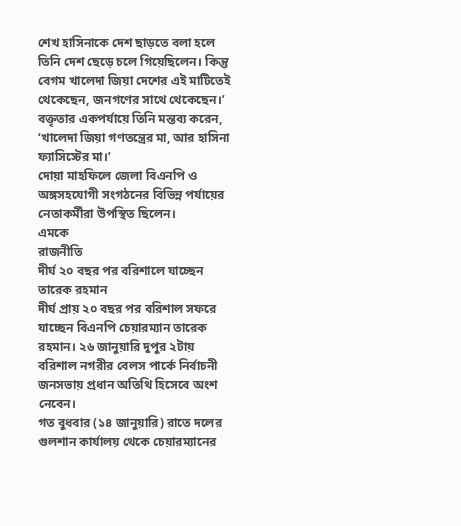শেখ হাসিনাকে দেশ ছাড়তে বলা হলে তিনি দেশ ছেড়ে চলে গিয়েছিলেন। কিন্তু বেগম খালেদা জিয়া দেশের এই মাটিতেই থেকেছেন, জনগণের সাথে থেকেছেন।’ বক্তৃতার একপর্যায়ে তিনি মন্তব্য করেন, ‘খালেদা জিয়া গণতন্ত্রের মা, আর হাসিনা ফ্যাসিস্টের মা।’
দোয়া মাহফিলে জেলা বিএনপি ও অঙ্গসহযোগী সংগঠনের বিভিন্ন পর্যায়ের নেতাকর্মীরা উপস্থিত ছিলেন।
এমকে
রাজনীতি
দীর্ঘ ২০ বছর পর বরিশালে যাচ্ছেন তারেক রহমান
দীর্ঘ প্রায় ২০ বছর পর বরিশাল সফরে যাচ্ছেন বিএনপি চেয়ারম্যান তারেক রহমান। ২৬ জানুয়ারি দুপুর ২টায় বরিশাল নগরীর বেলস পার্কে নির্বাচনী জনসভায় প্রধান অতিথি হিসেবে অংশ নেবেন।
গত বুধবার (১৪ জানুয়ারি) রাতে দলের গুলশান কার্যালয় থেকে চেয়ারম্যানের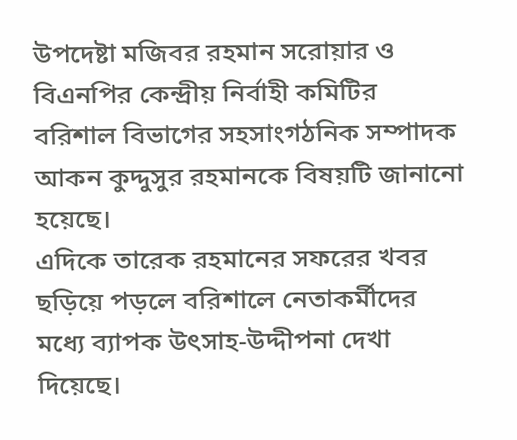উপদেষ্টা মজিবর রহমান সরোয়ার ও বিএনপির কেন্দ্রীয় নির্বাহী কমিটির বরিশাল বিভাগের সহসাংগঠনিক সম্পাদক আকন কুদ্দুসুর রহমানকে বিষয়টি জানানো হয়েছে।
এদিকে তারেক রহমানের সফরের খবর ছড়িয়ে পড়লে বরিশালে নেতাকর্মীদের মধ্যে ব্যাপক উৎসাহ-উদ্দীপনা দেখা দিয়েছে।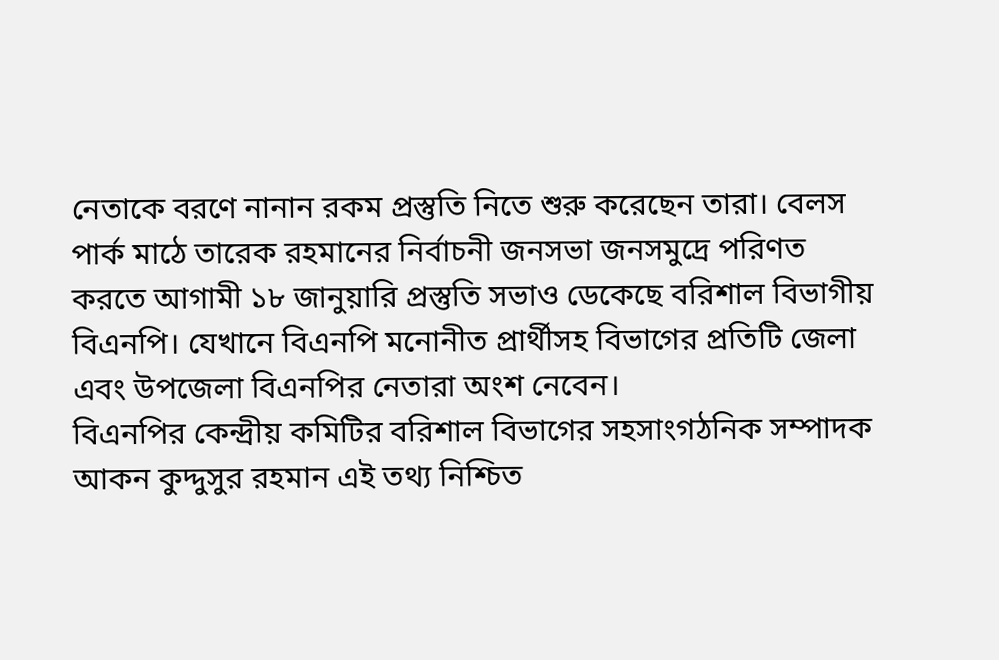নেতাকে বরণে নানান রকম প্রস্তুতি নিতে শুরু করেছেন তারা। বেলস পার্ক মাঠে তারেক রহমানের নির্বাচনী জনসভা জনসমুদ্রে পরিণত করতে আগামী ১৮ জানুয়ারি প্রস্তুতি সভাও ডেকেছে বরিশাল বিভাগীয় বিএনপি। যেখানে বিএনপি মনোনীত প্রার্থীসহ বিভাগের প্রতিটি জেলা এবং উপজেলা বিএনপির নেতারা অংশ নেবেন।
বিএনপির কেন্দ্রীয় কমিটির বরিশাল বিভাগের সহসাংগঠনিক সম্পাদক আকন কুদ্দুসুর রহমান এই তথ্য নিশ্চিত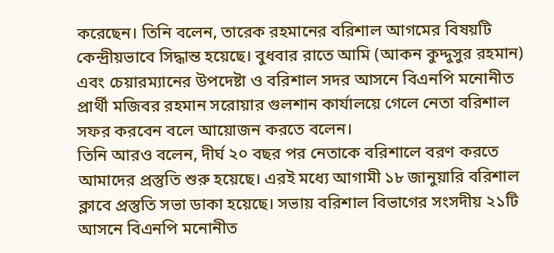করেছেন। তিনি বলেন, তারেক রহমানের বরিশাল আগমের বিষয়টি কেন্দ্রীয়ভাবে সিদ্ধান্ত হয়েছে। বুধবার রাতে আমি (আকন কুদ্দুসুর রহমান) এবং চেয়ারম্যানের উপদেষ্টা ও বরিশাল সদর আসনে বিএনপি মনোনীত প্রার্থী মজিবর রহমান সরোয়ার গুলশান কার্যালয়ে গেলে নেতা বরিশাল সফর করবেন বলে আয়োজন করতে বলেন।
তিনি আরও বলেন, দীর্ঘ ২০ বছর পর নেতাকে বরিশালে বরণ করতে আমাদের প্রস্তুতি শুরু হয়েছে। এরই মধ্যে আগামী ১৮ জানুয়ারি বরিশাল ক্লাবে প্রস্তুতি সভা ডাকা হয়েছে। সভায় বরিশাল বিভাগের সংসদীয় ২১টি আসনে বিএনপি মনোনীত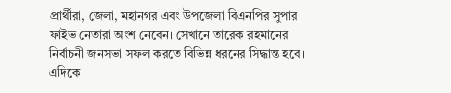প্রার্থীরা, জেলা, মহানগর এবং উপজেলা বিএনপির সুপার ফাইভ নেতারা অংশ নেবেন। সেখানে তারেক রহমানের নির্বাচনী জনসভা সফল করতে বিভিন্ন ধরনের সিদ্ধান্ত হবে।
এদিকে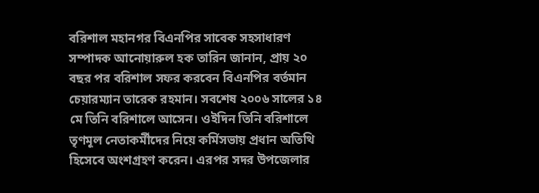বরিশাল মহানগর বিএনপির সাবেক সহসাধারণ সম্পাদক আনোয়ারুল হক তারিন জানান, প্রায় ২০ বছর পর বরিশাল সফর করবেন বিএনপির বর্তমান চেয়ারম্যান তারেক রহমান। সবশেষ ২০০৬ সালের ১৪ মে তিনি বরিশালে আসেন। ওইদিন তিনি বরিশালে তৃণমূল নেতাকর্মীদের নিয়ে কর্মিসভায় প্রধান অতিথি হিসেবে অংশগ্রহণ করেন। এরপর সদর উপজেলার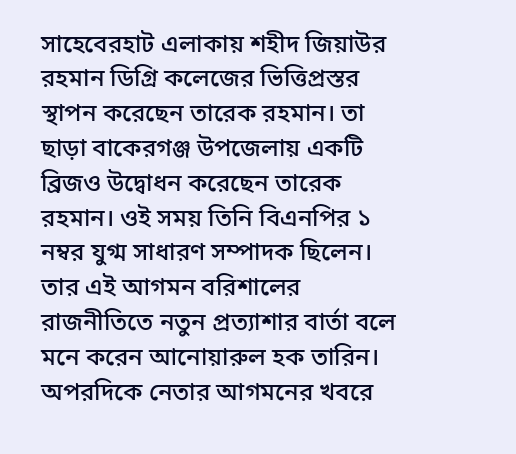সাহেবেরহাট এলাকায় শহীদ জিয়াউর রহমান ডিগ্রি কলেজের ভিত্তিপ্রস্তর স্থাপন করেছেন তারেক রহমান। তা ছাড়া বাকেরগঞ্জ উপজেলায় একটি ব্রিজও উদ্বোধন করেছেন তারেক রহমান। ওই সময় তিনি বিএনপির ১ নম্বর যুগ্ম সাধারণ সম্পাদক ছিলেন। তার এই আগমন বরিশালের রাজনীতিতে নতুন প্রত্যাশার বার্তা বলে মনে করেন আনোয়ারুল হক তারিন।
অপরদিকে নেতার আগমনের খবরে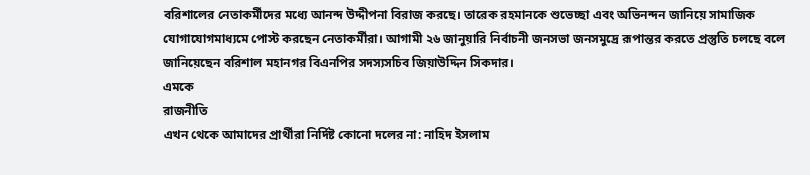বরিশালের নেতাকর্মীদের মধ্যে আনন্দ উদ্দীপনা বিরাজ করছে। তারেক রহমানকে শুভেচ্ছা এবং অভিনন্দন জানিয়ে সামাজিক যোগাযোগমাধ্যমে পোস্ট করছেন নেতাকর্মীরা। আগামী ২৬ জানুয়ারি নির্বাচনী জনসভা জনসমুদ্রে রূপান্তর করতে প্রস্তুতি চলছে বলে জানিয়েছেন বরিশাল মহানগর বিএনপির সদস্যসচিব জিয়াউদ্দিন সিকদার।
এমকে
রাজনীতি
এখন থেকে আমাদের প্রার্থীরা নির্দিষ্ট কোনো দলের না: নাহিদ ইসলাম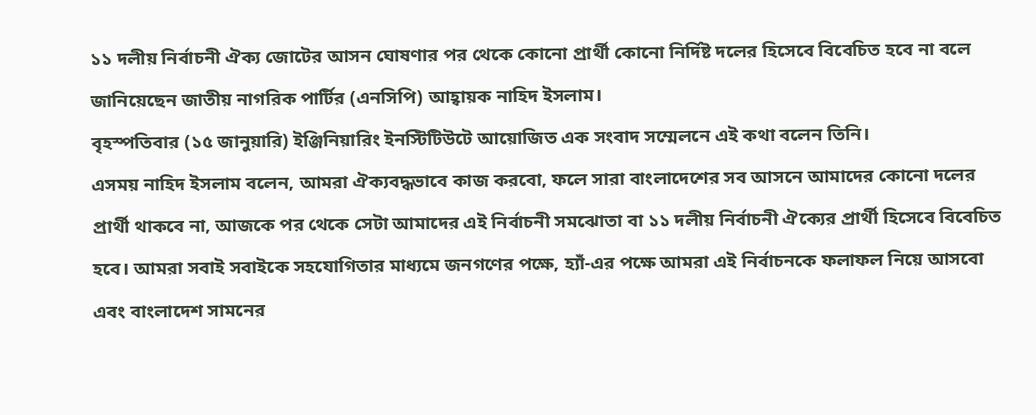১১ দলীয় নির্বাচনী ঐক্য জোটের আসন ঘোষণার পর থেকে কোনো প্রার্থী কোনো নির্দিষ্ট দলের হিসেবে বিবেচিত হবে না বলে জানিয়েছেন জাতীয় নাগরিক পার্টির (এনসিপি) আহ্বায়ক নাহিদ ইসলাম।
বৃহস্পতিবার (১৫ জানুয়ারি) ইঞ্জিনিয়ারিং ইনস্টিটিউটে আয়োজিত এক সংবাদ সম্মেলনে এই কথা বলেন তিনি।
এসময় নাহিদ ইসলাম বলেন, আমরা ঐক্যবদ্ধভাবে কাজ করবো, ফলে সারা বাংলাদেশের সব আসনে আমাদের কোনো দলের প্রার্থী থাকবে না, আজকে পর থেকে সেটা আমাদের এই নির্বাচনী সমঝোতা বা ১১ দলীয় নির্বাচনী ঐক্যের প্রার্থী হিসেবে বিবেচিত হবে। আমরা সবাই সবাইকে সহযোগিতার মাধ্যমে জনগণের পক্ষে, হ্যাঁ-এর পক্ষে আমরা এই নির্বাচনকে ফলাফল নিয়ে আসবো এবং বাংলাদেশ সামনের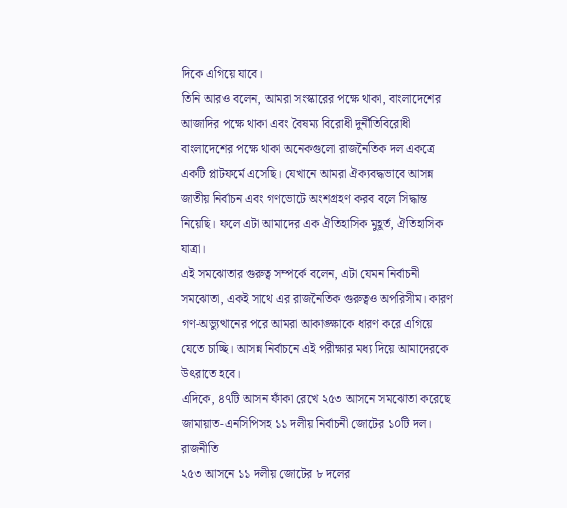দিকে এগিয়ে যাবে।
তিনি আরও বলেন, আমরা সংস্কারের পক্ষে থাকা, বাংলাদেশের আজাদির পক্ষে থাকা এবং বৈষম্য বিরোধী দুর্নীতিবিরোধী বাংলাদেশের পক্ষে থাকা অনেকগুলো রাজনৈতিক দল একত্রে একটি প্লাটফর্মে এসেছি। যেখানে আমরা ঐক্যবদ্ধভাবে আসন্ন জাতীয় নির্বাচন এবং গণভোটে অংশগ্রহণ করব বলে সিদ্ধান্ত নিয়েছি। ফলে এটা আমাদের এক ঐতিহাসিক মুহূর্ত, ঐতিহাসিক যাত্রা।
এই সমঝোতার গুরুত্ব সম্পর্কে বলেন, এটা যেমন নির্বাচনী সমঝোতা, একই সাথে এর রাজনৈতিক গুরুত্বও অপরিসীম। কারণ গণ-অভ্যুত্থানের পরে আমরা আকাঙ্ক্ষাকে ধারণ করে এগিয়ে যেতে চাচ্ছি। আসন্ন নির্বাচনে এই পরীক্ষার মধ্য দিয়ে আমাদেরকে উৎরাতে হবে।
এদিকে, ৪৭টি আসন ফাঁকা রেখে ২৫৩ আসনে সমঝোতা করেছে জামায়াত-এনসিপিসহ ১১ দলীয় নির্বাচনী জোটের ১০টি দল।
রাজনীতি
২৫৩ আসনে ১১ দলীয় জোটের ৮ দলের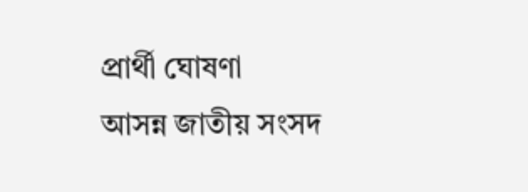প্রার্থী ঘোষণা
আসন্ন জাতীয় সংসদ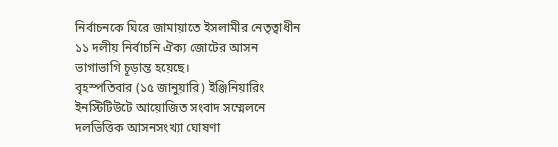নির্বাচনকে ঘিরে জামায়াতে ইসলামীর নেতৃত্বাধীন ১১ দলীয় নির্বাচনি ঐক্য জোটের আসন ভাগাভাগি চূড়ান্ত হয়েছে।
বৃহস্পতিবার (১৫ জানুয়ারি) ইঞ্জিনিয়ারিং ইনস্টিটিউটে আয়োজিত সংবাদ সম্মেলনে দলভিত্তিক আসনসংখ্যা ঘোষণা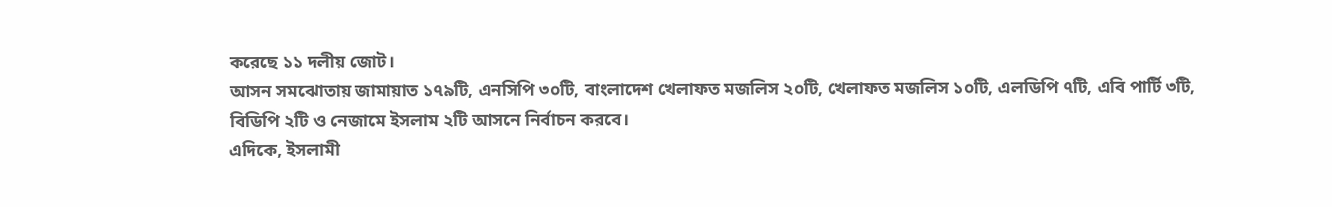করেছে ১১ দলীয় জোট।
আসন সমঝোতায় জামায়াত ১৭৯টি, এনসিপি ৩০টি, বাংলাদেশ খেলাফত মজলিস ২০টি, খেলাফত মজলিস ১০টি, এলডিপি ৭টি, এবি পার্টি ৩টি, বিডিপি ২টি ও নেজামে ইসলাম ২টি আসনে নির্বাচন করবে।
এদিকে, ইসলামী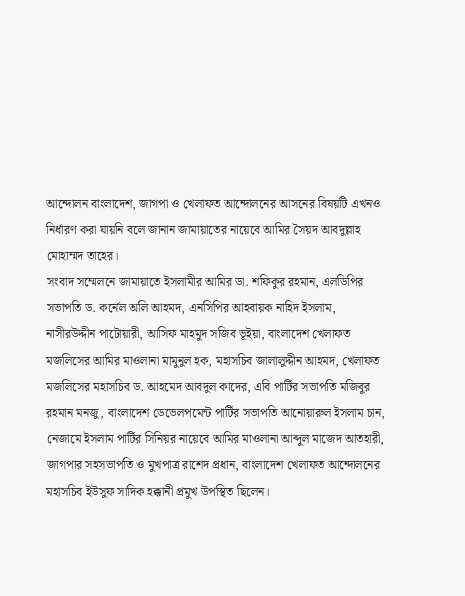আন্দোলন বাংলাদেশ, জাগপা ও খেলাফত আন্দোলনের আসনের বিষয়টি এখনও নির্ধারণ করা যায়নি বলে জানান জামায়াতের নায়েবে আমির সৈয়দ আবদুল্লাহ মোহাম্মদ তাহের।
সংবাদ সম্মেলনে জামায়াতে ইসলামীর আমির ডা. শফিকুর রহমান, এলডিপির সভাপতি ড. কর্নেল অলি আহমদ, এনসিপির আহবায়ক নাহিদ ইসলাম, নাসীরউদ্দীন পাটোয়ারী, আসিফ মাহমুদ সজিব ভূইয়া, বাংলাদেশ খেলাফত মজলিসের আমির মাওলানা মামুনুল হক, মহাসচিব জালালুদ্দীন আহমদ, খেলাফত মজলিসের মহাসচিব ড. আহমেদ আবদুল কাদের, এবি পার্টির সভাপতি মজিবুর রহমান মনজু, বাংলাদেশ ডেভেলপমেন্ট পার্টির সভাপতি আনোয়ারুল ইসলাম চান, নেজামে ইসলাম পার্টির সিনিয়র নায়েবে আমির মাওলানা আব্দুল মাজেদ আতহারী, জাগপার সহসভাপতি ও মুখপাত্র রাশেদ প্রধান, বাংলাদেশ খেলাফত আন্দোলনের মহাসচিব ইউসুফ সাদিক হক্কানী প্রমুখ উপস্থিত ছিলেন।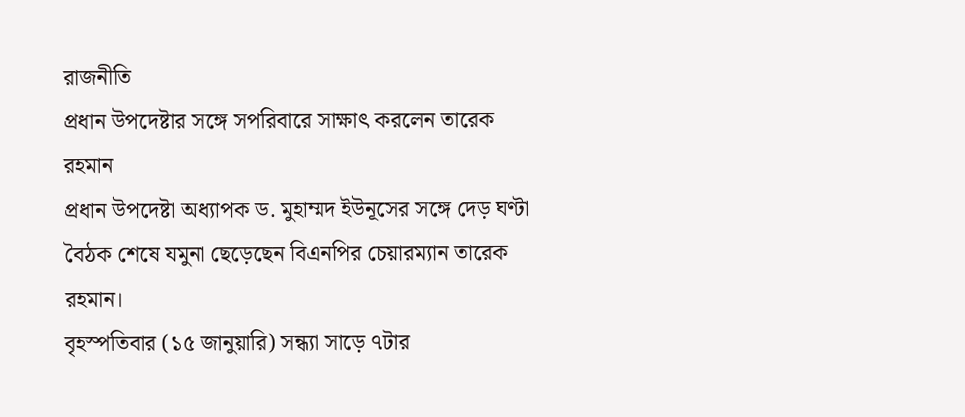রাজনীতি
প্রধান উপদেষ্টার সঙ্গে সপরিবারে সাক্ষাৎ করলেন তারেক রহমান
প্রধান উপদেষ্টা অধ্যাপক ড. মুহাম্মদ ইউনূসের সঙ্গে দেড় ঘণ্টা বৈঠক শেষে যমুনা ছেড়েছেন বিএনপির চেয়ারম্যান তারেক রহমান।
বৃহস্পতিবার (১৫ জানুয়ারি) সন্ধ্যা সাড়ে ৭টার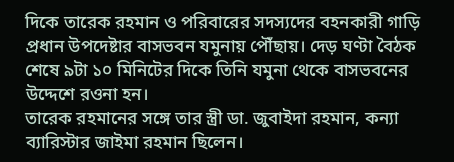দিকে তারেক রহমান ও পরিবারের সদস্যদের বহনকারী গাড়ি প্রধান উপদেষ্টার বাসভবন যমুনায় পৌঁছায়। দেড় ঘণ্টা বৈঠক শেষে ৯টা ১০ মিনিটের দিকে তিনি যমুনা থেকে বাসভবনের উদ্দেশে রওনা হন।
তারেক রহমানের সঙ্গে তার স্ত্রী ডা. জুবাইদা রহমান, কন্যা ব্যারিস্টার জাইমা রহমান ছিলেন।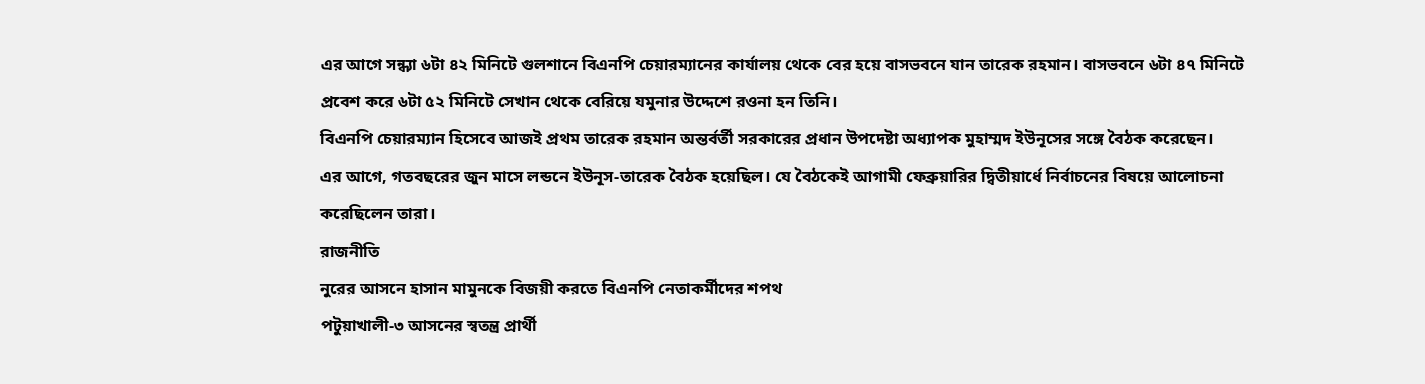এর আগে সন্ধ্যা ৬টা ৪২ মিনিটে গুলশানে বিএনপি চেয়ারম্যানের কার্যালয় থেকে বের হয়ে বাসভবনে যান তারেক রহমান। বাসভবনে ৬টা ৪৭ মিনিটে প্রবেশ করে ৬টা ৫২ মিনিটে সেখান থেকে বেরিয়ে যমুনার উদ্দেশে রওনা হন তিনি।
বিএনপি চেয়ারম্যান হিসেবে আজই প্রথম তারেক রহমান অন্তর্বর্তী সরকারের প্রধান উপদেষ্টা অধ্যাপক মুহাম্মদ ইউনূসের সঙ্গে বৈঠক করেছেন।
এর আগে, গতবছরের জুন মাসে লন্ডনে ইউনূস-তারেক বৈঠক হয়েছিল। যে বৈঠকেই আগামী ফেব্রুয়ারির দ্বিতীয়ার্ধে নির্বাচনের বিষয়ে আলোচনা করেছিলেন তারা।
রাজনীতি
নুরের আসনে হাসান মামুনকে বিজয়ী করতে বিএনপি নেতাকর্মীদের শপথ
পটুয়াখালী-৩ আসনের স্বতন্ত্র প্রার্থী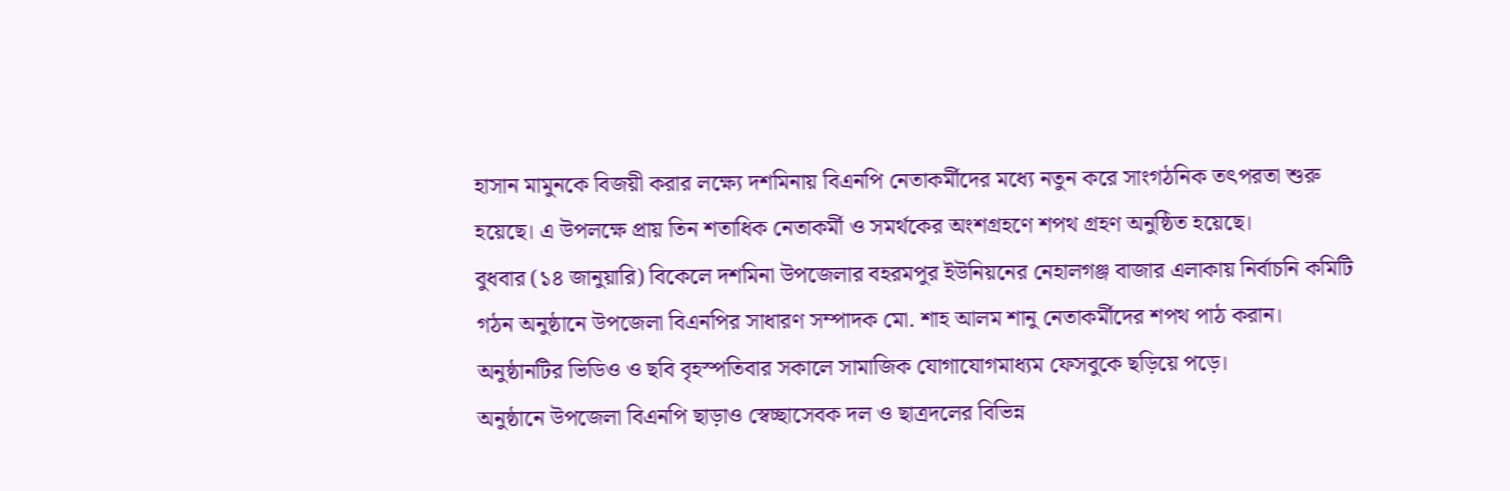হাসান মামুনকে বিজয়ী করার লক্ষ্যে দশমিনায় বিএনপি নেতাকর্মীদের মধ্যে নতুন করে সাংগঠনিক তৎপরতা শুরু হয়েছে। এ উপলক্ষে প্রায় তিন শতাধিক নেতাকর্মী ও সমর্থকের অংশগ্রহণে শপথ গ্রহণ অনুষ্ঠিত হয়েছে।
বুধবার (১৪ জানুয়ারি) বিকেলে দশমিনা উপজেলার বহরমপুর ইউনিয়নের নেহালগঞ্জ বাজার এলাকায় নির্বাচনি কমিটি গঠন অনুষ্ঠানে উপজেলা বিএনপির সাধারণ সম্পাদক মো. শাহ আলম শানু নেতাকর্মীদের শপথ পাঠ করান। অনুষ্ঠানটির ভিডিও ও ছবি বৃহস্পতিবার সকালে সামাজিক যোগাযোগমাধ্যম ফেসবুকে ছড়িয়ে পড়ে।
অনুষ্ঠানে উপজেলা বিএনপি ছাড়াও স্বেচ্ছাসেবক দল ও ছাত্রদলের বিভিন্ন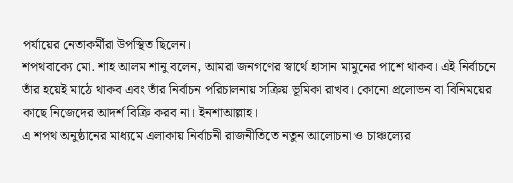পর্যায়ের নেতাকর্মীরা উপস্থিত ছিলেন।
শপথবাক্যে মো. শাহ আলম শানু বলেন, আমরা জনগণের স্বার্থে হাসান মামুনের পাশে থাকব। এই নির্বাচনে তাঁর হয়েই মাঠে থাকব এবং তাঁর নির্বাচন পরিচালনায় সক্রিয় ভূমিকা রাখব। কোনো প্রলোভন বা বিনিময়ের কাছে নিজেদের আদর্শ বিক্রি করব না। ইনশাআল্লাহ।
এ শপথ অনুষ্ঠানের মাধ্যমে এলাকায় নির্বাচনী রাজনীতিতে নতুন আলোচনা ও চাঞ্চল্যের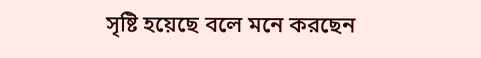সৃষ্টি হয়েছে বলে মনে করছেন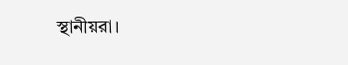স্থানীয়রা।